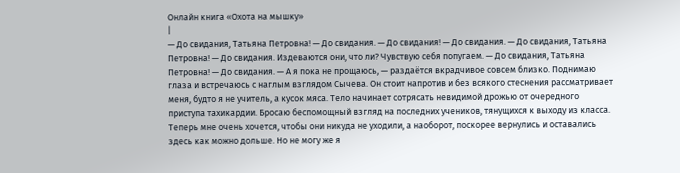Онлайн книга «Охота на мышку»
|
— До свидания, Татьяна Петровна! — До свидания. — До свидания! — До свидания. — До свидания, Татьяна Петровна! — До свидания. Издеваются они, что ли? Чувствую себя попугаем. — До свидания, Татьяна Петровна! — До свидания. — А я пока не прощаюсь, — раздаётся вкрадчивое совсем близко. Поднимаю глаза и встречаюсь с наглым взглядом Сычева. Он стоит напротив и без всякого стеснения рассматривает меня, будто я не учитель, а кусок мяса. Тело начинает сотрясать невидимой дрожью от очередного приступа тахикардии. Бросаю беспомощный взгляд на последних учеников, тянущихся к выходу из класса. Теперь мне очень хочется, чтобы они никуда не уходили, а наоборот, поскорее вернулись и оставались здесь как можно дольше. Но не могу же я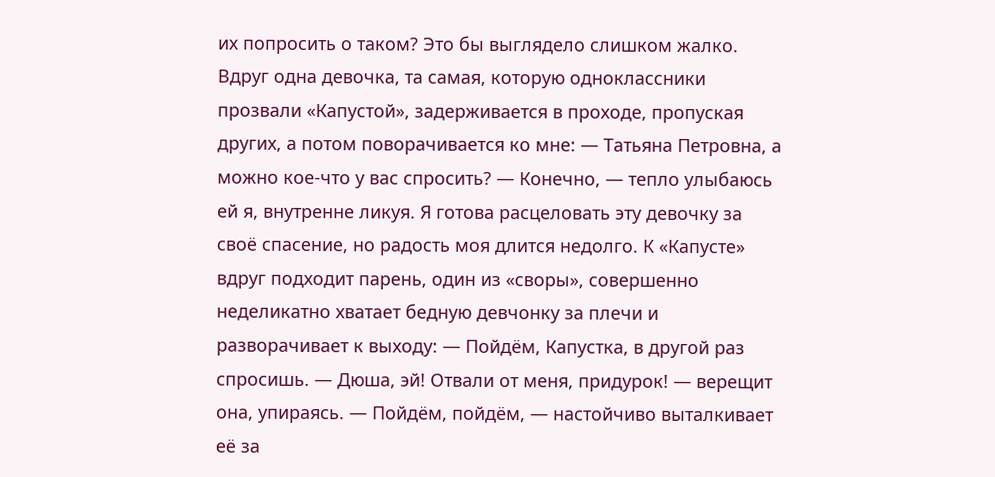их попросить о таком? Это бы выглядело слишком жалко. Вдруг одна девочка, та самая, которую одноклассники прозвали «Капустой», задерживается в проходе, пропуская других, а потом поворачивается ко мне: — Татьяна Петровна, а можно кое-что у вас спросить? — Конечно, — тепло улыбаюсь ей я, внутренне ликуя. Я готова расцеловать эту девочку за своё спасение, но радость моя длится недолго. К «Капусте» вдруг подходит парень, один из «своры», совершенно неделикатно хватает бедную девчонку за плечи и разворачивает к выходу: — Пойдём, Капустка, в другой раз спросишь. — Дюша, эй! Отвали от меня, придурок! — верещит она, упираясь. — Пойдём, пойдём, — настойчиво выталкивает её за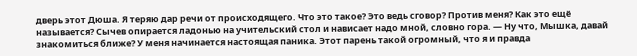дверь этот Дюша. Я теряю дар речи от происходящего. Что это такое? Это ведь сговор? Против меня? Как это ещё называется? Сычев опирается ладонью на учительский стол и нависает надо мной, словно гора. — Ну что, Мышка, давай знакомиться ближе? У меня начинается настоящая паника. Этот парень такой огромный, что я и правда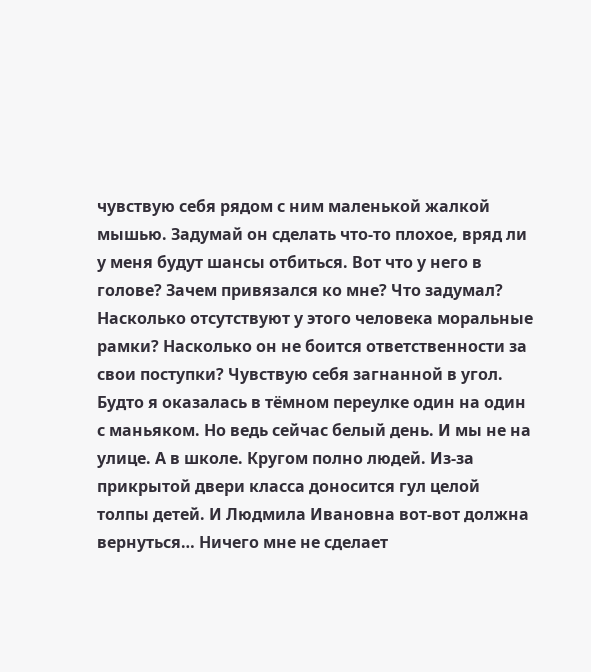чувствую себя рядом с ним маленькой жалкой мышью. Задумай он сделать что-то плохое, вряд ли у меня будут шансы отбиться. Вот что у него в голове? Зачем привязался ко мне? Что задумал? Насколько отсутствуют у этого человека моральные рамки? Насколько он не боится ответственности за свои поступки? Чувствую себя загнанной в угол. Будто я оказалась в тёмном переулке один на один с маньяком. Но ведь сейчас белый день. И мы не на улице. А в школе. Кругом полно людей. Из-за прикрытой двери класса доносится гул целой толпы детей. И Людмила Ивановна вот-вот должна вернуться… Ничего мне не сделает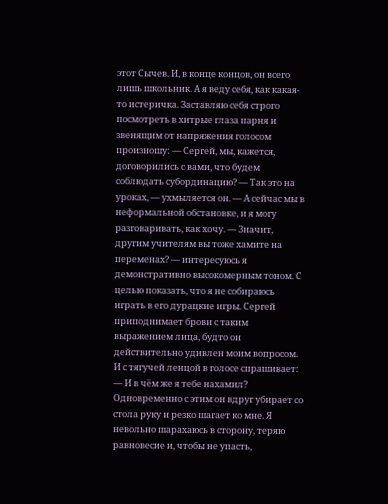этот Сычев. И, в конце концов, он всего лишь школьник. А я веду себя, как какая-то истеричка. Заставляю себя строго посмотреть в хитрые глаза парня и звенящим от напряжения голосом произношу: — Сергей, мы, кажется, договорились с вами, что будем соблюдать субординацию? — Так это на уроках, — ухмыляется он. — А сейчас мы в неформальной обстановке, и я могу разговаривать, как хочу. — Значит, другим учителям вы тоже хамите на переменах? — интересуюсь я демонстративно высокомерным тоном. С целью показать, что я не собираюсь играть в его дурацкие игры. Сергей приподнимает брови с таким выражением лица, будто он действительно удивлен моим вопросом. И с тягучей ленцой в голосе спрашивает: — И в чём же я тебе нахамил? Одновременно с этим он вдруг убирает со стола руку и резко шагает ко мне. Я невольно шарахаюсь в сторону, теряю равновесие и, чтобы не упасть,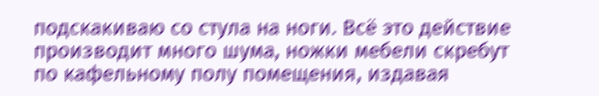подскакиваю со стула на ноги. Всё это действие производит много шума, ножки мебели скребут по кафельному полу помещения, издавая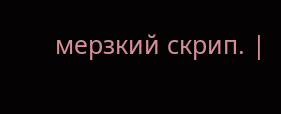мерзкий скрип. |